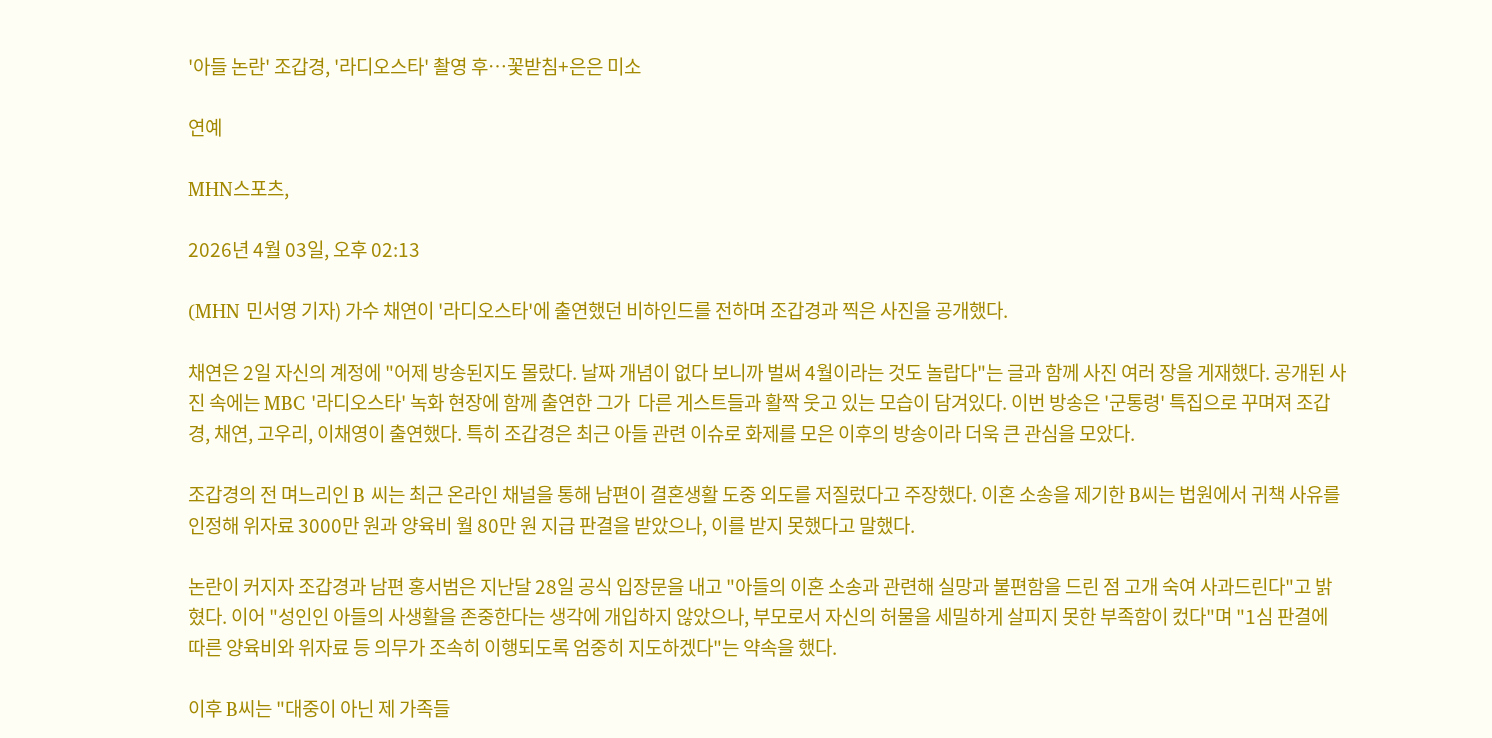'아들 논란' 조갑경, '라디오스타' 촬영 후…꽃받침+은은 미소

연예

MHN스포츠,

2026년 4월 03일, 오후 02:13

(MHN 민서영 기자) 가수 채연이 '라디오스타'에 출연했던 비하인드를 전하며 조갑경과 찍은 사진을 공개했다.

채연은 2일 자신의 계정에 "어제 방송된지도 몰랐다. 날짜 개념이 없다 보니까 벌써 4월이라는 것도 놀랍다"는 글과 함께 사진 여러 장을 게재했다. 공개된 사진 속에는 MBC '라디오스타' 녹화 현장에 함께 출연한 그가  다른 게스트들과 활짝 웃고 있는 모습이 담겨있다. 이번 방송은 '군통령' 특집으로 꾸며져 조갑경, 채연, 고우리, 이채영이 출연했다. 특히 조갑경은 최근 아들 관련 이슈로 화제를 모은 이후의 방송이라 더욱 큰 관심을 모았다.

조갑경의 전 며느리인 B 씨는 최근 온라인 채널을 통해 남편이 결혼생활 도중 외도를 저질렀다고 주장했다. 이혼 소송을 제기한 B씨는 법원에서 귀책 사유를 인정해 위자료 3000만 원과 양육비 월 80만 원 지급 판결을 받았으나, 이를 받지 못했다고 말했다.

논란이 커지자 조갑경과 남편 홍서범은 지난달 28일 공식 입장문을 내고 "아들의 이혼 소송과 관련해 실망과 불편함을 드린 점 고개 숙여 사과드린다"고 밝혔다. 이어 "성인인 아들의 사생활을 존중한다는 생각에 개입하지 않았으나, 부모로서 자신의 허물을 세밀하게 살피지 못한 부족함이 컸다"며 "1심 판결에 따른 양육비와 위자료 등 의무가 조속히 이행되도록 엄중히 지도하겠다"는 약속을 했다.

이후 B씨는 "대중이 아닌 제 가족들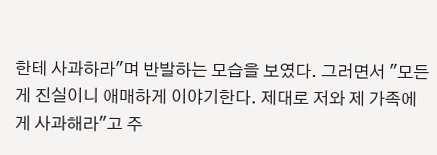한테 사과하라"며 반발하는 모습을 보였다. 그러면서 "모든 게 진실이니 애매하게 이야기한다. 제대로 저와 제 가족에게 사과해라"고 주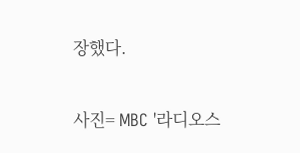장했다.

사진= MBC '라디오스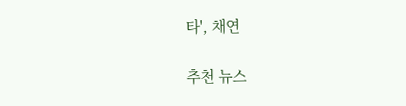타', 채연

추천 뉴스